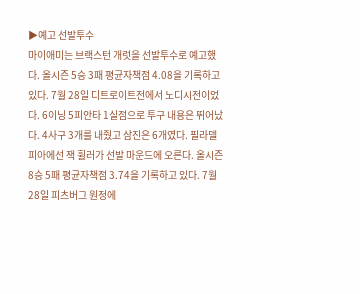▶예고 선발투수
마이애미는 브랙스턴 개럿을 선발투수로 예고했다. 올시즌 5승 3패 평균자책점 4.08을 기록하고 있다. 7월 28일 디트로이트전에서 노디시전이었다. 6이닝 5피안타 1실점으로 투구 내용은 뛰어났다. 4사구 3개를 내줬고 삼진은 6개였다. 필라델피아에선 잭 휠러가 선발 마운드에 오른다. 올시즌 8승 5패 평균자책점 3.74을 기록하고 있다. 7월 28일 피츠버그 원정에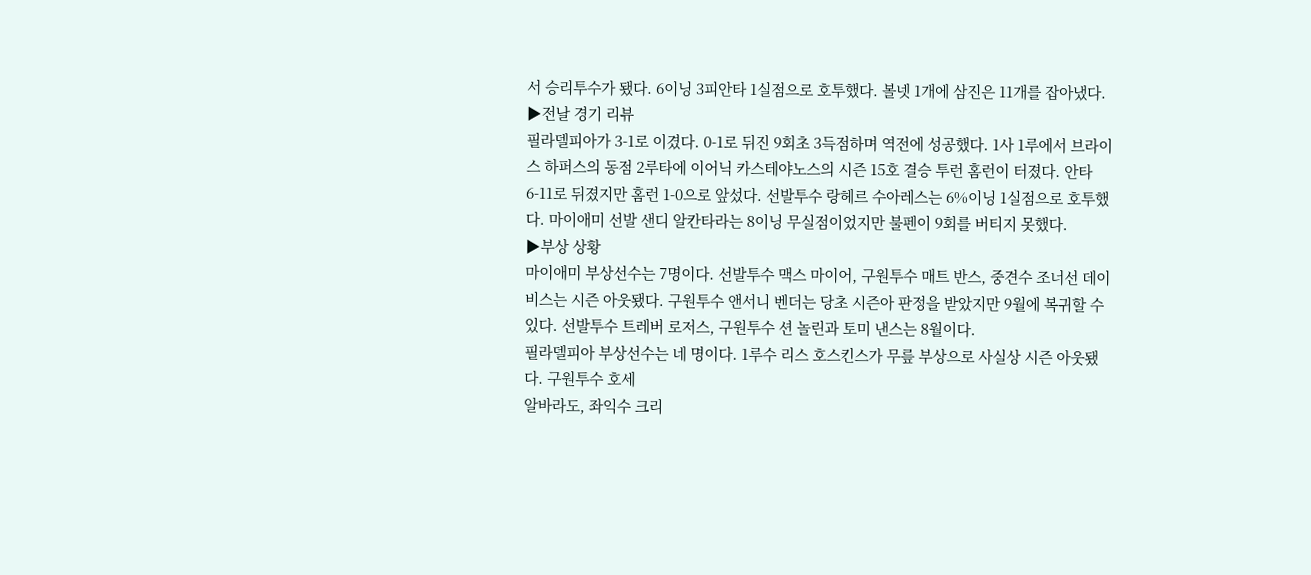서 승리투수가 됐다. 6이닝 3피안타 1실점으로 호투했다. 볼넷 1개에 삼진은 11개를 잡아냈다.
▶전날 경기 리뷰
필라델피아가 3-1로 이겼다. 0-1로 뒤진 9회초 3득점하며 역전에 성공했다. 1사 1루에서 브라이스 하퍼스의 동점 2루타에 이어닉 카스테야노스의 시즌 15호 결승 투런 홈런이 터졌다. 안타 6-11로 뒤졌지만 홈런 1-0으로 앞섰다. 선발투수 랑헤르 수아레스는 6%이닝 1실점으로 호투했다. 마이애미 선발 샌디 알칸타라는 8이닝 무실점이었지만 불펜이 9회를 버티지 못했다.
▶부상 상황
마이애미 부상선수는 7명이다. 선발투수 맥스 마이어, 구원투수 매트 반스, 중견수 조너선 데이비스는 시즌 아웃됐다. 구원투수 앤서니 벤더는 당초 시즌아 판정을 받았지만 9월에 복귀할 수 있다. 선발투수 트레버 로저스, 구원투수 션 놀린과 토미 낸스는 8월이다.
필라델피아 부상선수는 네 명이다. 1루수 리스 호스킨스가 무릎 부상으로 사실상 시즌 아웃됐다. 구원투수 호세
알바라도, 좌익수 크리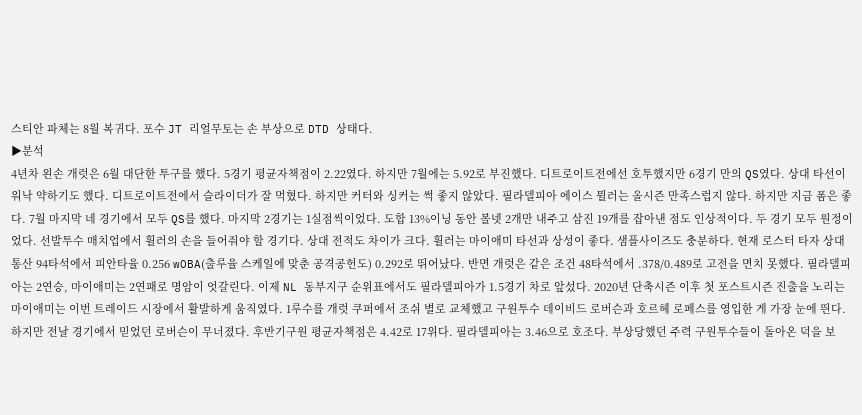스티안 파체는 8월 복귀다. 포수 JT 리얼무토는 손 부상으로 DTD 상태다.
▶분석
4년차 왼손 개럿은 6월 대단한 투구를 했다. 5경기 평균자책점이 2.22였다. 하지만 7월에는 5.92로 부진했다. 디트로이트전에선 호투했지만 6경기 만의 QS였다. 상대 타선이 워낙 약하기도 했다. 디트로이트전에서 슬라이더가 잘 먹혔다. 하지만 커터와 싱커는 썩 좋지 않았다. 필라델피아 에이스 뮐러는 올시즌 만족스럽지 않다. 하지만 지금 폼은 좋다. 7월 마지막 네 경기에서 모두 QS를 했다. 마지막 2경기는 1실점씩이었다. 도합 13%이닝 동안 볼넷 2개만 내주고 삼진 19개를 잡아낸 점도 인상적이다. 두 경기 모두 원정이었다. 선발투수 매치업에서 휠러의 손을 들어줘야 할 경기다. 상대 전적도 차이가 크다. 휠러는 마이애미 타선과 상성이 좋다. 샘플사이즈도 충분하다. 현재 로스터 타자 상대 통산 94타석에서 피안타율 0.256 wOBA(출루율 스케일에 맞춘 공격공헌도) 0.292로 뛰어났다. 반면 개럿은 같은 조건 48타석에서 .378/0.489로 고전을 면치 못했다. 필라델피아는 2연승, 마이애미는 2연패로 명암이 엇갈린다. 이제 NL 동부지구 순위표에서도 필라델피아가 1.5경기 차로 앞섰다. 2020년 단축시즌 이후 첫 포스트시즌 진출을 노리는 마이애미는 이번 트레이드 시장에서 활발하게 움직였다. 1루수를 개럿 쿠퍼에서 조쉬 별로 교체했고 구원투수 데이비드 로버슨과 호르헤 로페스를 영입한 게 가장 눈에 띈다. 하지만 전날 경기에서 믿었던 로버슨이 무너졌다. 후반기구원 평균자책점은 4.42로 17위다. 필라델피아는 3.46으로 호조다. 부상당했던 주력 구원투수들이 돌아온 덕을 보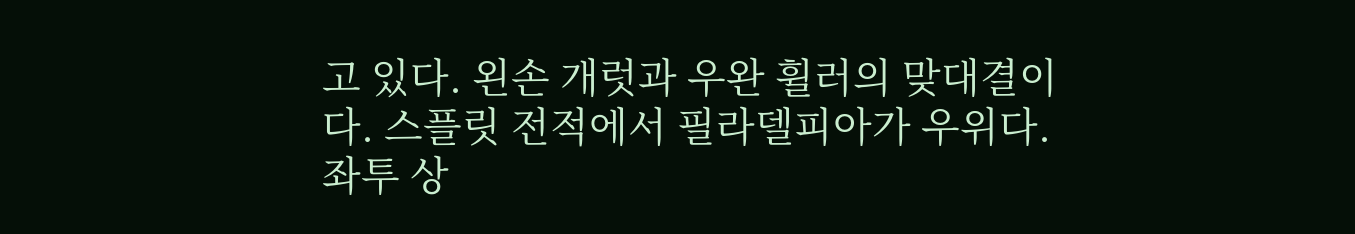고 있다. 왼손 개럿과 우완 휠러의 맞대결이다. 스플릿 전적에서 필라델피아가 우위다. 좌투 상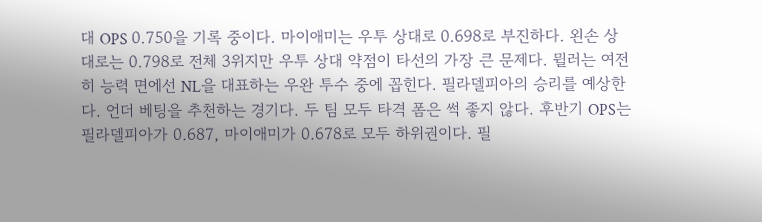대 OPS 0.750을 기록 중이다. 마이애미는 우투 상대로 0.698로 부진하다. 왼손 상대로는 0.798로 전체 3위지만 우투 상대 약점이 타선의 가장 큰 문제다. 뮐러는 여전히 능력 면에선 NL을 대표하는 우완 투수 중에 꼽힌다. 필라델피아의 승리를 예상한다. 언더 베팅을 추천하는 경기다. 두 팀 모두 타격 폼은 썩 좋지 않다. 후반기 OPS는 필라델피아가 0.687, 마이애미가 0.678로 모두 하위권이다. 필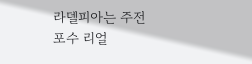라델피아는 주전 포수 리얼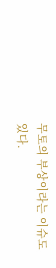무토의 부상이라는 이슈도 있다.